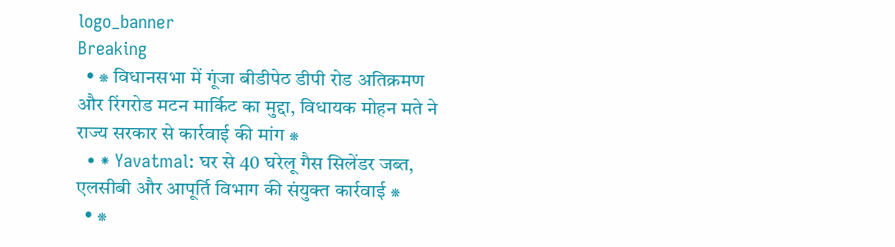logo_banner
Breaking
  • ⁕ विधानसभा में गूंजा बीडीपेठ डीपी रोड अतिक्रमण और रिंगरोड मटन मार्किट का मुद्दा, विधायक मोहन मते ने राज्य सरकार से कार्रवाई की मांग ⁕
  • ⁕ Yavatmal: घर से 40 घरेलू गैस सिलेंडर जब्त, एलसीबी और आपूर्ति विभाग की संयुक्त कार्रवाई ⁕
  • ⁕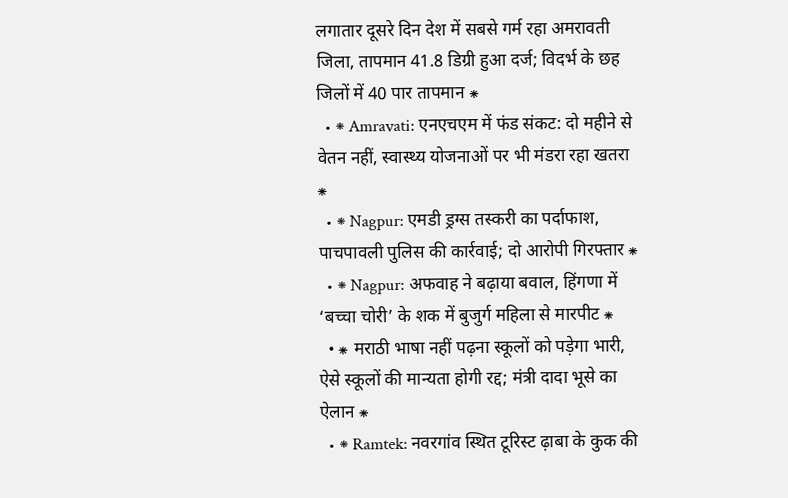लगातार दूसरे दिन देश में सबसे गर्म रहा अमरावती जिला, तापमान 41.8 डिग्री हुआ दर्ज; विदर्भ के छह जिलों में 40 पार तापमान ⁕
  • ⁕ Amravati: एनएचएम में फंड संकट: दो महीने से वेतन नहीं, स्वास्थ्य योजनाओं पर भी मंडरा रहा खतरा ⁕
  • ⁕ Nagpur: एमडी ड्रग्स तस्करी का पर्दाफाश, पाचपावली पुलिस की कार्रवाई; दो आरोपी गिरफ्तार ⁕
  • ⁕ Nagpur: अफवाह ने बढ़ाया बवाल, हिंगणा में ‘बच्चा चोरी’ के शक में बुजुर्ग महिला से मारपीट ⁕
  • ⁕ मराठी भाषा नहीं पढ़ना स्कूलों को पड़ेगा भारी, ऐसे स्कूलों की मान्यता होगी रद्द; मंत्री दादा भूसे का ऐलान ⁕
  • ⁕ Ramtek: नवरगांव स्थित टूरिस्ट ढ़ाबा के कुक की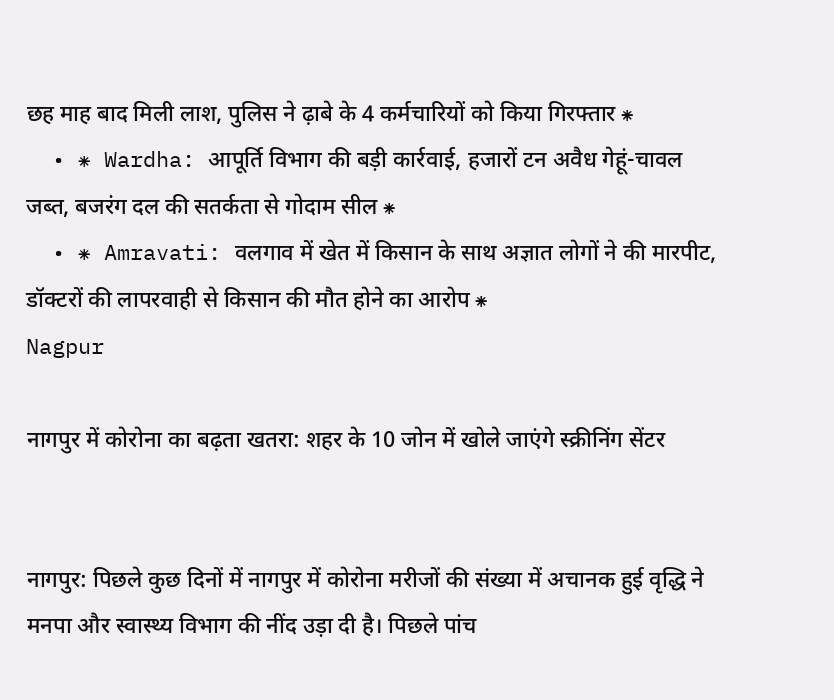छह माह बाद मिली लाश, पुलिस ने ढ़ाबे के 4 कर्मचारियों को किया गिरफ्तार ⁕
  • ⁕ Wardha: आपूर्ति विभाग की बड़ी कार्रवाई, हजारों टन अवैध गेहूं-चावल जब्त, बजरंग दल की सतर्कता से गोदाम सील ⁕
  • ⁕ Amravati: वलगाव में खेत में किसान के साथ अज्ञात लोगों ने की मारपीट, डॉक्टरों की लापरवाही से किसान की मौत होने का आरोप ⁕
Nagpur

नागपुर में कोरोना का बढ़ता खतरा: शहर के 10 जोन में खोले जाएंगे स्क्रीनिंग सेंटर


नागपुर: पिछले कुछ दिनों में नागपुर में कोरोना मरीजों की संख्या में अचानक हुई वृद्धि ने मनपा और स्वास्थ्य विभाग की नींद उड़ा दी है। पिछले पांच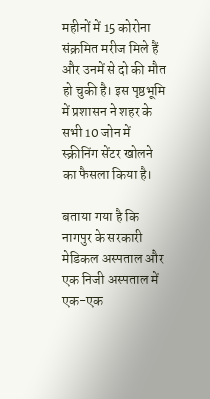महीनों में 15 कोरोना संक्रमित मरीज मिले हैं और उनमें से दो की मौत हो चुकी है। इस पृष्ठभूमि में प्रशासन ने शहर के सभी 10 जोन में स्क्रीनिंग सेंटर खोलने का फैसला किया है।

बताया गया है कि नागपुर के सरकारी मेडिकल अस्पताल और एक निजी अस्पताल में एक-एक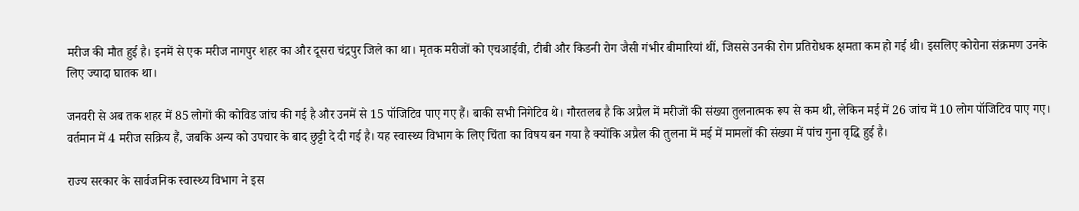मरीज की मौत हुई है। इनमें से एक मरीज नागपुर शहर का और दूसरा चंद्रपुर जिले का था। मृतक मरीजों को एचआईवी, टीबी और किडनी रोग जैसी गंभीर बीमारियां थीं, जिससे उनकी रोग प्रतिरोधक क्षमता कम हो गई थी। इसलिए कोरोना संक्रमण उनके लिए ज्यादा घातक था।

जनवरी से अब तक शहर में 85 लोगों की कोविड जांच की गई है और उनमें से 15 पॉजिटिव पाए गए हैं। बाकी सभी निगेटिव थे। गौरतलब है कि अप्रैल में मरीजों की संख्या तुलनात्मक रूप से कम थी, लेकिन मई में 26 जांच में 10 लोग पॉजिटिव पाए गए। वर्तमान में 4 मरीज सक्रिय हैं, जबकि अन्य को उपचार के बाद छुट्टी दे दी गई है। यह स्वास्थ्य विभाग के लिए चिंता का विषय बन गया है क्योंकि अप्रैल की तुलना में मई में मामलों की संख्या में पांच गुना वृद्धि हुई है।

राज्य सरकार के सार्वजनिक स्वास्थ्य विभाग ने इस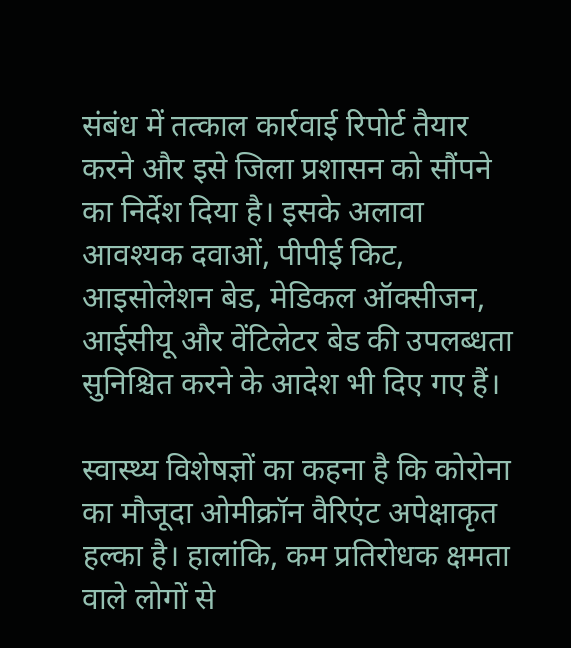संबंध में तत्काल कार्रवाई रिपोर्ट तैयार करने और इसे जिला प्रशासन को सौंपने का निर्देश दिया है। इसके अलावा आवश्यक दवाओं, पीपीई किट, आइसोलेशन बेड, मेडिकल ऑक्सीजन, आईसीयू और वेंटिलेटर बेड की उपलब्धता सुनिश्चित करने के आदेश भी दिए गए हैं।

स्वास्थ्य विशेषज्ञों का कहना है कि कोरोना का मौजूदा ओमीक्रॉन वैरिएंट अपेक्षाकृत हल्का है। हालांकि, कम प्रतिरोधक क्षमता वाले लोगों से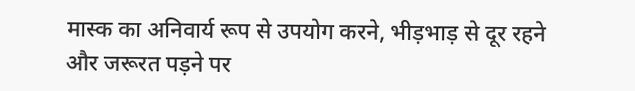मास्क का अनिवार्य रूप से उपयोग करने, भीड़भाड़ से दूर रहने और जरूरत पड़ने पर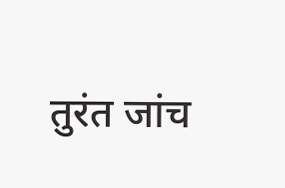तुरंत जांच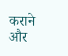कराने और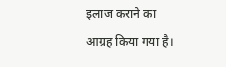इलाज कराने का आग्रह किया गया है।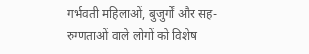गर्भवती महिलाओं, बुजुर्गों और सह-रुग्णताओं वाले लोगों को विशेष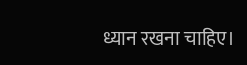ध्यान रखना चाहिए।